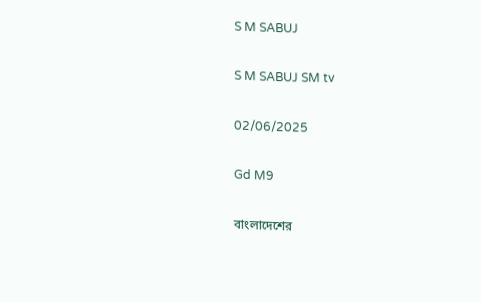S M SABUJ

S M SABUJ SM tv

02/06/2025

Gd M9

বাংলাদেশের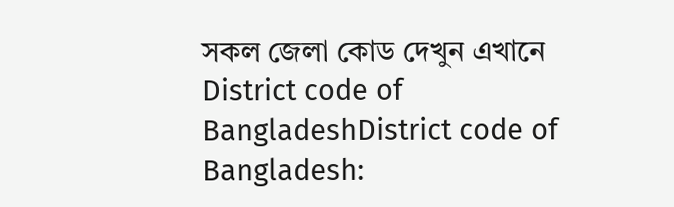সকল জেলা কোড দেখুন এখানে District code of BangladeshDistrict code of Bangladesh: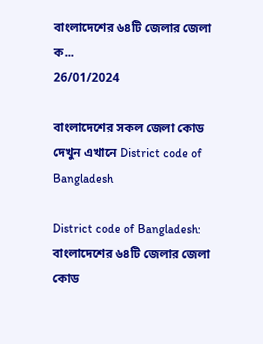বাংলাদেশের ৬৪টি জেলার জেলা ক...
26/01/2024

বাংলাদেশের সকল জেলা কোড দেখুন এখানে District code of Bangladesh

District code of Bangladesh: বাংলাদেশের ৬৪টি জেলার জেলা কোড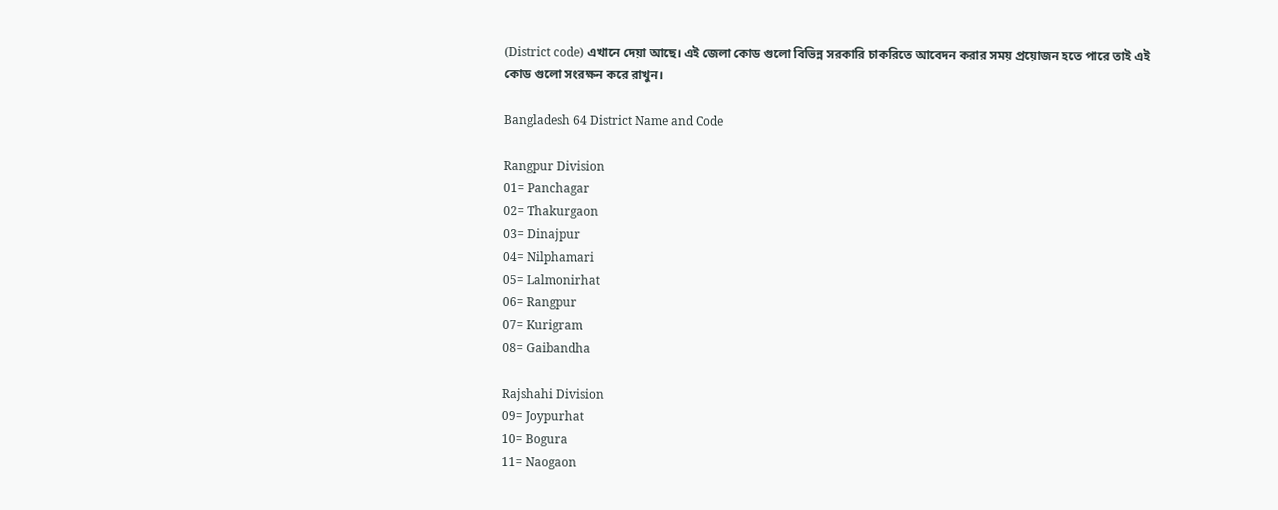(District code) এখানে দেয়া আছে। এই জেলা কোড গুলো বিভিন্ন সরকারি চাকরিতে আবেদন করার সময় প্রয়োজন হতে পারে তাই এই কোড গুলো সংরক্ষন করে রাখুন।

Bangladesh 64 District Name and Code

Rangpur Division
01= Panchagar
02= Thakurgaon
03= Dinajpur
04= Nilphamari
05= Lalmonirhat
06= Rangpur
07= Kurigram
08= Gaibandha

Rajshahi Division
09= Joypurhat
10= Bogura
11= Naogaon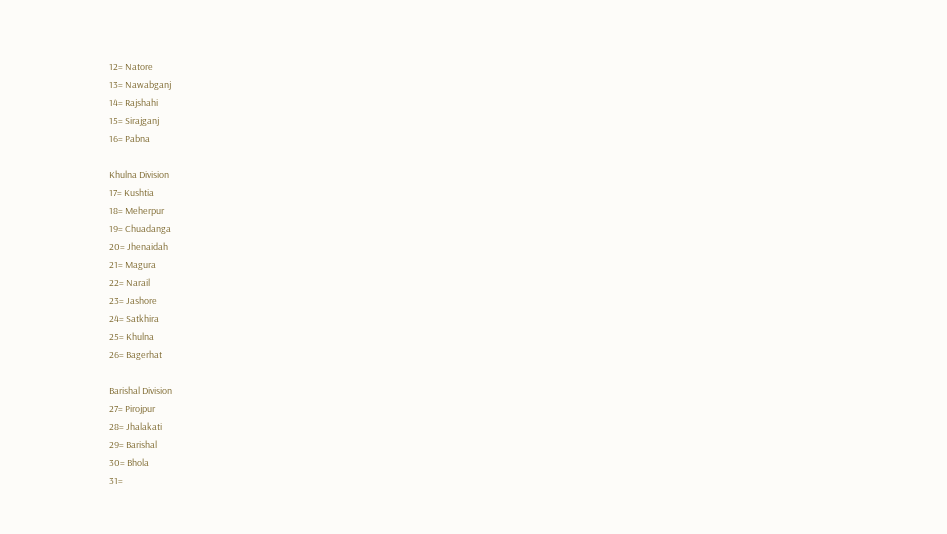12= Natore
13= Nawabganj
14= Rajshahi
15= Sirajganj
16= Pabna

Khulna Division
17= Kushtia
18= Meherpur
19= Chuadanga
20= Jhenaidah
21= Magura
22= Narail
23= Jashore
24= Satkhira
25= Khulna
26= Bagerhat

Barishal Division
27= Pirojpur
28= Jhalakati
29= Barishal
30= Bhola
31=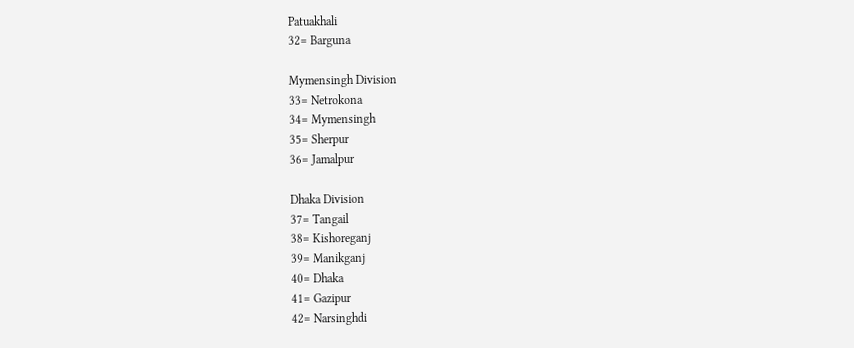Patuakhali
32= Barguna

Mymensingh Division
33= Netrokona
34= Mymensingh
35= Sherpur
36= Jamalpur

Dhaka Division
37= Tangail
38= Kishoreganj
39= Manikganj
40= Dhaka
41= Gazipur
42= Narsinghdi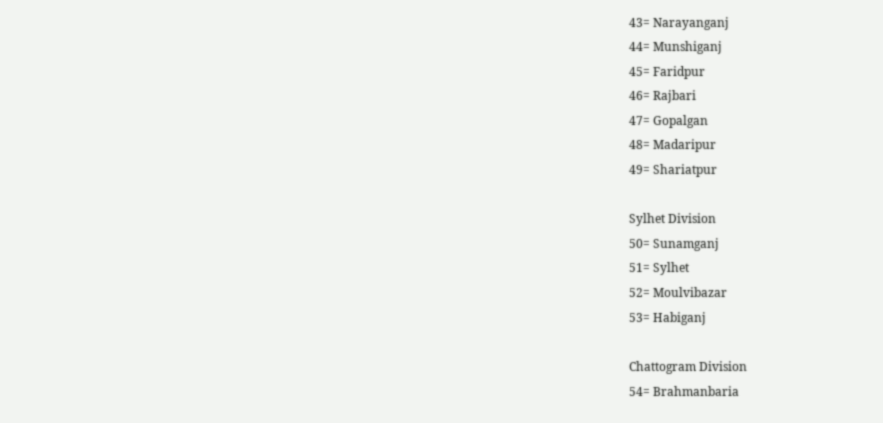43= Narayanganj
44= Munshiganj
45= Faridpur
46= Rajbari
47= Gopalgan
48= Madaripur
49= Shariatpur

Sylhet Division
50= Sunamganj
51= Sylhet
52= Moulvibazar
53= Habiganj

Chattogram Division
54= Brahmanbaria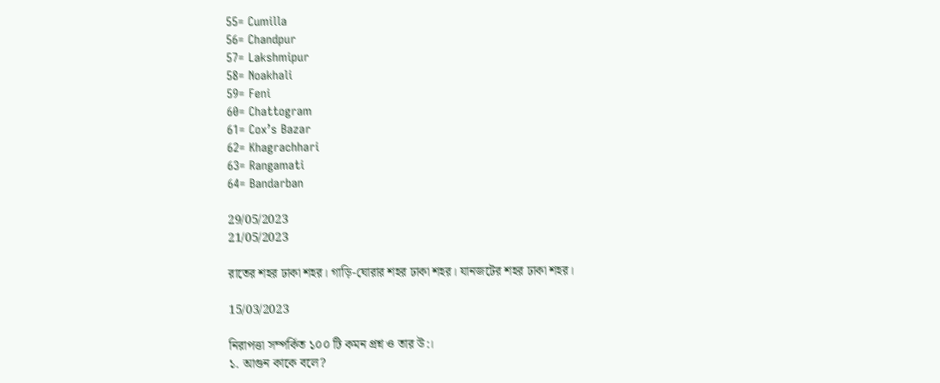55= Cumilla
56= Chandpur
57= Lakshmipur
58= Noakhali
59= Feni
60= Chattogram
61= Cox’s Bazar
62= Khagrachhari
63= Rangamati
64= Bandarban

29/05/2023
21/05/2023

রাতের শহর ঢাকা শহর। গাড়ি-ঘোরার শহর ঢাকা শহর। যানজটের শহর ঢাকা শহর।

15/03/2023

নিরাপত্তা সম্পর্কিত ১০০ টি কমন প্রশ্ন ও তার উ:।
১. আগুন কাকে বলে?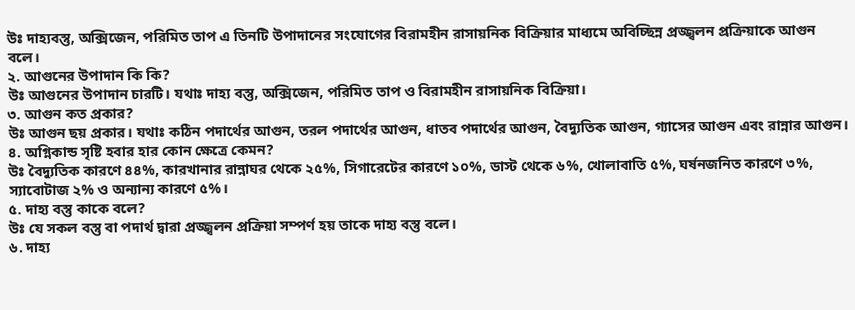উঃ দাহ্যবস্তু, অক্সিজেন, পরিমিত তাপ এ তিনটি উপাদানের সংযোগের বিরামহীন রাসায়নিক বিক্রিয়ার মাধ্যমে অবিচ্ছিন্ন প্রজ্জ্বলন প্রক্রিয়াকে আগুন বলে।
২. আগুনের উপাদান কি কি?
উঃ আগুনের উপাদান চারটি। যথাঃ দাহ্য বস্তু, অক্সিজেন, পরিমিত তাপ ও বিরামহীন রাসায়নিক বিক্রিয়া।
৩. আগুন কত প্রকার?
উঃ আগুন ছয় প্রকার। যথাঃ কঠিন পদার্থের আগুন, তরল পদার্থের আগুন, ধাতব পদার্থের আগুন, বৈদ্যুতিক আগুন, গ্যাসের আগুন এবং রান্নার আগুন।
৪. অগ্নিকান্ড সৃষ্টি হবার হার কোন ক্ষেত্রে কেমন?
উঃ বৈদ্যুতিক কারণে ৪৪%, কারখানার রান্নাঘর থেকে ২৫%, সিগারেটের কারণে ১০%, ডাস্ট থেকে ৬%, খোলাবাতি ৫%, ঘর্ষনজনিত কারণে ৩%, স্যাবোটাজ ২% ও অন্যান্য কারণে ৫%।
৫. দাহ্য বস্তু কাকে বলে?
উঃ যে সকল বস্তু বা পদার্থ দ্বারা প্রজ্জ্বলন প্রক্রিয়া সম্পর্ণ হয় তাকে দাহ্য বস্তু বলে।
৬. দাহ্য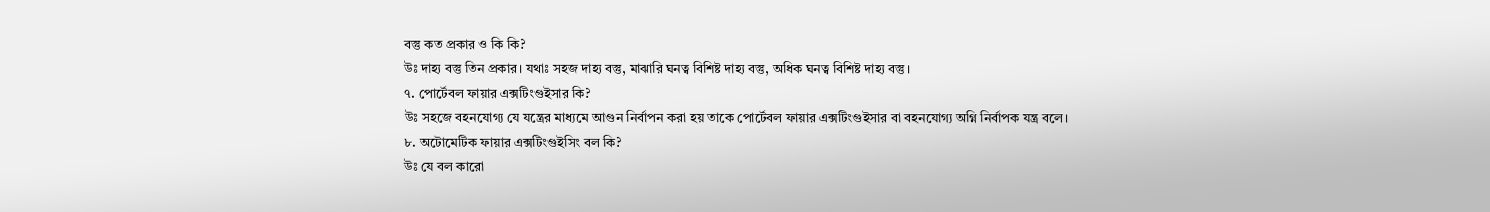বস্তু কত প্রকার ও কি কি?
উঃ দাহ্য বস্তু তিন প্রকার। যথাঃ সহজ দাহ্য বস্তু, মাঝারি ঘনত্ব বিশিষ্ট দাহ্য বস্তু, অধিক ঘনত্ব বিশিষ্ট দাহ্য বস্তু।
৭. পোর্টেবল ফায়ার এক্সটিংগুইসার কি?
উঃ সহজে বহনযোগ্য যে যন্ত্রের মাধ্যমে আগুন নির্বাপন করা হয় তাকে পোর্টেবল ফায়ার এক্সটিংগুইসার বা বহনযোগ্য অগ্নি নির্বাপক যন্ত্র বলে।
৮. অটোমেটিক ফায়ার এক্সটিংগুইসিং বল কি?
উঃ যে বল কারো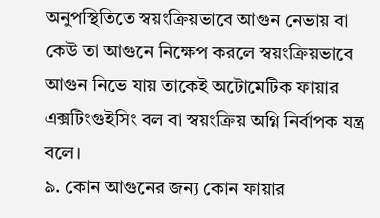অনুপস্থিতিতে স্বয়ংক্রিয়ভাবে আগুন নেভায় বা কেউ তা আগুনে নিক্ষেপ করলে স্বয়ংক্রিয়ভাবে আগুন নিভে যায় তাকেই অটোমেটিক ফায়ার এক্সটিংগুইসিং বল বা স্বয়ংক্রিয় অগ্নি নির্বাপক যন্ত্র বলে।
৯. কোন আগুনের জন্য কোন ফায়ার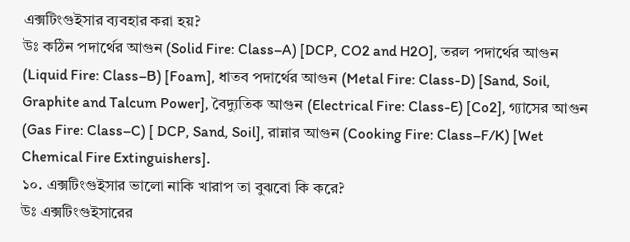এক্সটিংগুইসার ব্যবহার করা হয়?
উঃ কঠিন পদার্থের আগুন (Solid Fire: Class–A) [DCP, CO2 and H2O], তরল পদার্থের আগুন (Liquid Fire: Class–B) [Foam], ধাতব পদার্থের আগুন (Metal Fire: Class-D) [Sand, Soil, Graphite and Talcum Power], বৈদ্যুতিক আগুন (Electrical Fire: Class-E) [Co2], গ্যাসের আগুন (Gas Fire: Class–C) [ DCP, Sand, Soil], রান্নার আগুন (Cooking Fire: Class–F/K) [Wet Chemical Fire Extinguishers].
১০. এক্সটিংগুইসার ভালো নাকি খারাপ তা বুঝবো কি করে?
উঃ এক্সটিংগুইসারের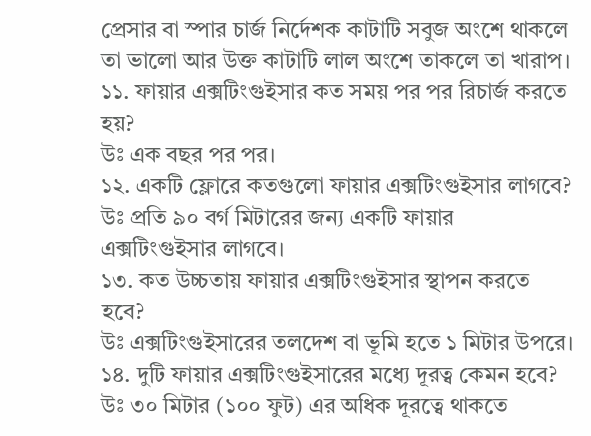প্রেসার বা স্পার চার্জ নির্দেশক কাটাটি সবুজ অংশে থাকলে তা ভালো আর উক্ত কাটাটি লাল অংশে তাকলে তা খারাপ।
১১. ফায়ার এক্সটিংগুইসার কত সময় পর পর রিচার্জ করতে হয়?
উঃ এক বছর পর পর।
১২. একটি ফ্লোরে কতগুলো ফায়ার এক্সটিংগুইসার লাগবে?
উঃ প্রতি ৯০ বর্গ মিটারের জন্য একটি ফায়ার এক্সটিংগুইসার লাগবে।
১৩. কত উচ্চতায় ফায়ার এক্সটিংগুইসার স্থাপন করতে হবে?
উঃ এক্সটিংগুইসারের তলদেশ বা ভূমি হতে ১ মিটার উপরে।
১৪. দুটি ফায়ার এক্সটিংগুইসারের মধ্যে দূরত্ব কেমন হবে?
উঃ ৩০ মিটার (১০০ ফুট) এর অধিক দূরত্বে থাকতে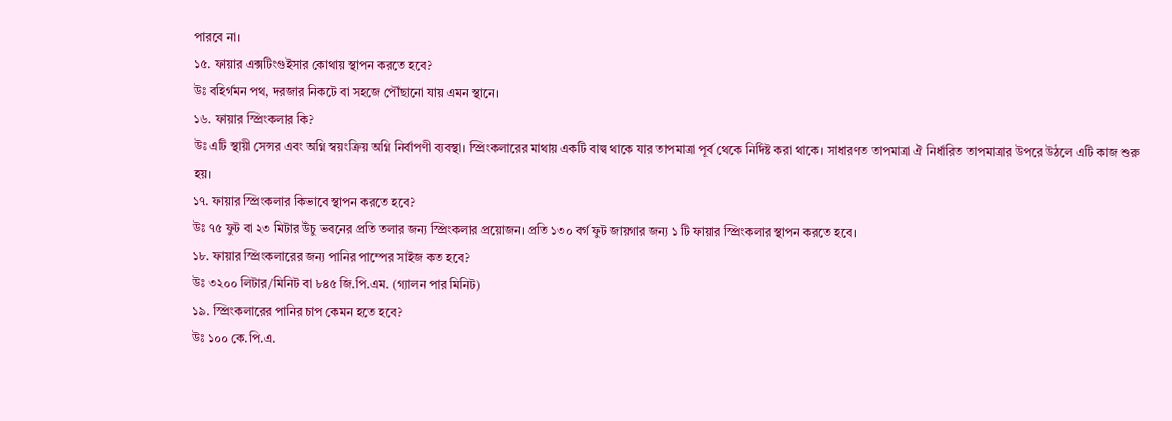পারবে না।
১৫. ফায়ার এক্সটিংগুইসার কোথায় স্থাপন করতে হবে?
উঃ বহির্গমন পথ, দরজার নিকটে বা সহজে পৌঁছানো যায় এমন স্থানে।
১৬. ফায়ার স্প্রিংকলার কি?
উঃ এটি স্থায়ী সেন্সর এবং অগ্নি স্বয়ংক্রিয় অগ্নি নির্বাপণী ব্যবস্থা। স্প্রিংকলারের মাথায় একটি বাল্ব থাকে যার তাপমাত্রা পূর্ব থেকে নির্দিষ্ট করা থাকে। সাধারণত তাপমাত্রা ঐ নির্ধারিত তাপমাত্রার উপরে উঠলে এটি কাজ শুরু হয়।
১৭. ফায়ার স্প্রিংকলার কিভাবে স্থাপন করতে হবে?
উঃ ৭৫ ফুট বা ২৩ মিটার উঁচু ভবনের প্রতি তলার জন্য স্প্রিংকলার প্রয়োজন। প্রতি ১৩০ বর্গ ফুট জায়গার জন্য ১ টি ফায়ার স্প্রিংকলার স্থাপন করতে হবে।
১৮. ফায়ার স্প্রিংকলারের জন্য পানির পাম্পের সাইজ কত হবে?
উঃ ৩২০০ লিটার/মিনিট বা ৮৪৫ জি.পি.এম. (গ্যালন পার মিনিট)
১৯. স্প্রিংকলারের পানির চাপ কেমন হতে হবে?
উঃ ১০০ কে.পি.এ.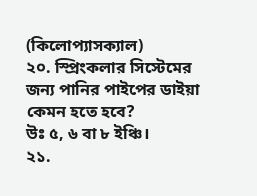(কিলোপ্যাসক্যাল)
২০. স্প্রিংকলার সিস্টেমের জন্য পানির পাইপের ডাইয়া কেমন হতে হবে?
উঃ ৫, ৬ বা ৮ ইঞ্চি।
২১.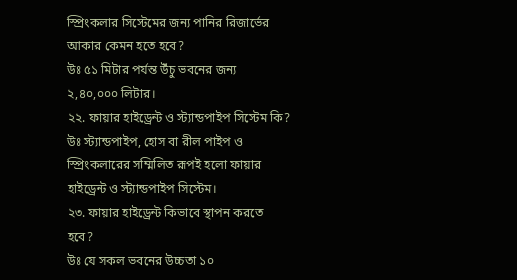স্প্রিংকলার সিস্টেমের জন্য পানির রিজার্ভের আকার কেমন হতে হবে?
উঃ ৫১ মিটার পর্যন্ত উঁচু ভবনের জন্য ২,৪০,০০০ লিটার।
২২. ফায়ার হাইড্রেন্ট ও স্ট্যান্ডপাইপ সিস্টেম কি?
উঃ স্ট্যান্ডপাইপ, হোস বা রীল পাইপ ও স্প্রিংকলারের সম্মিলিত রূপই হলো ফায়ার হাইড্রেন্ট ও স্ট্যান্ডপাইপ সিস্টেম।
২৩. ফায়ার হাইড্রেন্ট কিভাবে স্থাপন করতে হবে?
উঃ যে সকল ভবনের উচ্চতা ১০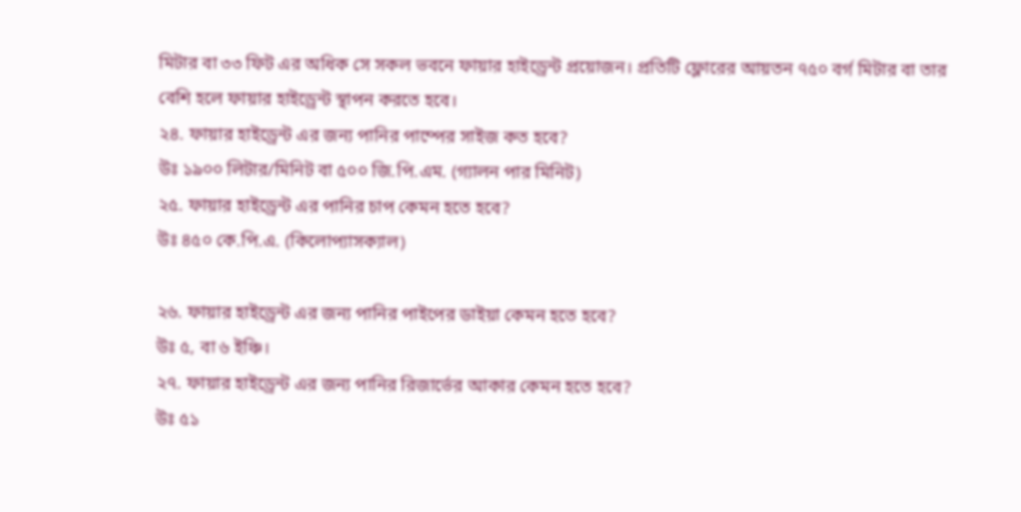মিটার বা ৩৩ ফিট এর অধিক সে সকল ভবনে ফায়ার হাইড্রেন্ট প্রয়োজন। প্রতিটি ফ্লোরের আয়তন ৭৫০ বর্গ মিটার বা তার বেশি হলে ফায়ার হাইড্রেন্ট স্থাপন করতে হবে।
২৪. ফায়ার হাইড্রেন্ট এর জন্য পানির পাম্পের সাইজ কত হবে?
উঃ ১৯০০ লিটার/মিনিট বা ৫০০ জি.পি.এম. (গ্যালন পার মিনিট)
২৫. ফায়ার হাইড্রেন্ট এর পানির চাপ কেমন হতে হবে?
উঃ ৪৫০ কে.পি.এ. (কিলোপ্যাসক্যাল)

২৬. ফায়ার হাইড্রেন্ট এর জন্য পানির পাইপের ডাইয়া কেমন হতে হবে?
উঃ ৫, বা ৬ ইঞ্চি।
২৭. ফায়ার হাইড্রেন্ট এর জন্য পানির রিজার্ভের আকার কেমন হতে হবে?
উঃ ৫১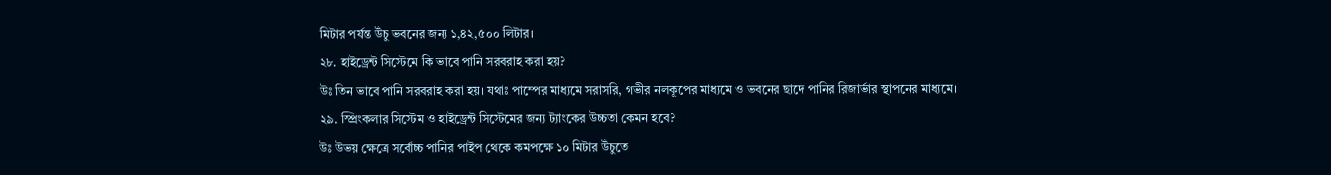মিটার পর্যন্ত উঁচু ভবনের জন্য ১,৪২,৫০০ লিটার।
২৮. হাইড্রেন্ট সিস্টেমে কি ভাবে পানি সরবরাহ করা হয়?
উঃ তিন ভাবে পানি সরবরাহ করা হয়। যথাঃ পাম্পের মাধ্যমে সরাসরি, গভীর নলকূপের মাধ্যমে ও ভবনের ছাদে পানির রিজার্ভার স্থাপনের মাধ্যমে।
২৯. স্প্রিংকলার সিস্টেম ও হাইড্রেন্ট সিস্টেমের জন্য ট্যাংকের উচ্চতা কেমন হবে?
উঃ উভয় ক্ষেত্রে সর্বোচ্চ পানির পাইপ থেকে কমপক্ষে ১০ মিটার উঁচুতে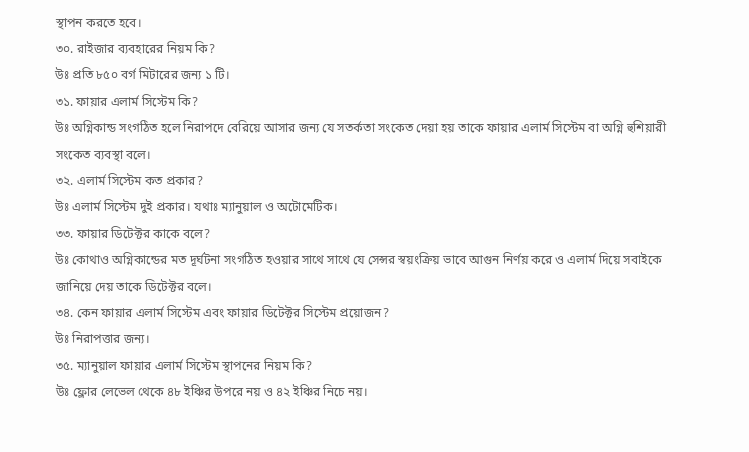স্থাপন করতে হবে।
৩০. রাইজার ব্যবহারের নিয়ম কি?
উঃ প্রতি ৮৫০ বর্গ মিটারের জন্য ১ টি।
৩১. ফায়ার এলার্ম সিস্টেম কি?
উঃ অগ্নিকান্ড সংগঠিত হলে নিরাপদে বেরিয়ে আসার জন্য যে সতর্কতা সংকেত দেয়া হয় তাকে ফায়ার এলার্ম সিস্টেম বা অগ্নি হুশিয়ারী সংকেত ব্যবস্থা বলে।
৩২. এলার্ম সিস্টেম কত প্রকার?
উঃ এলার্ম সিস্টেম দুই প্রকার। যথাঃ ম্যানুয়াল ও অটোমেটিক।
৩৩. ফায়ার ডিটেক্টর কাকে বলে?
উঃ কোথাও অগ্নিকান্ডের মত দূর্ঘটনা সংগঠিত হওয়ার সাথে সাথে যে সেন্সর স্বয়ংক্রিয় ভাবে আগুন নির্ণয় করে ও এলার্ম দিয়ে সবাইকে জানিয়ে দেয় তাকে ডিটেক্টর বলে।
৩৪. কেন ফায়ার এলার্ম সিস্টেম এবং ফায়ার ডিটেক্টর সিস্টেম প্রয়োজন?
উঃ নিরাপত্তার জন্য।
৩৫. ম্যানুয়াল ফায়ার এলার্ম সিস্টেম স্থাপনের নিয়ম কি?
উঃ ফ্লোর লেভেল থেকে ৪৮ ইঞ্চির উপরে নয় ও ৪২ ইঞ্চির নিচে নয়।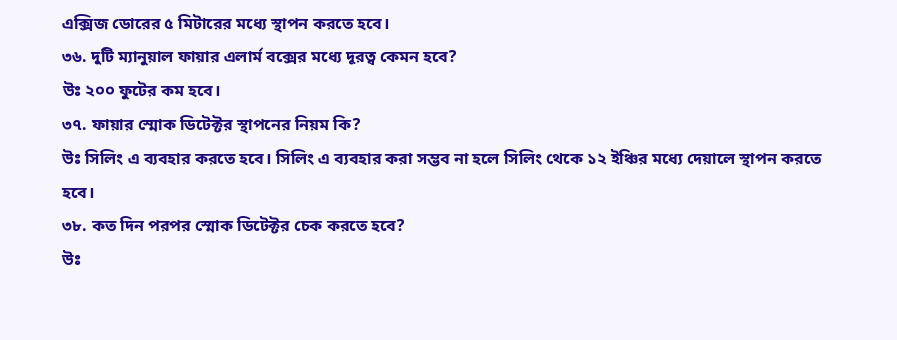এক্সিজ ডোরের ৫ মিটারের মধ্যে স্থাপন করতে হবে।
৩৬. দুটি ম্যানুয়াল ফায়ার এলার্ম বক্সের মধ্যে দূরত্ব কেমন হবে?
উঃ ২০০ ফুটের কম হবে।
৩৭. ফায়ার স্মোক ডিটেক্টর স্থাপনের নিয়ম কি?
উঃ সিলিং এ ব্যবহার করতে হবে। সিলিং এ ব্যবহার করা সম্ভব না হলে সিলিং থেকে ১২ ইঞ্চির মধ্যে দেয়ালে স্থাপন করতে হবে।
৩৮. কত দিন পরপর স্মোক ডিটেক্টর চেক করতে হবে?
উঃ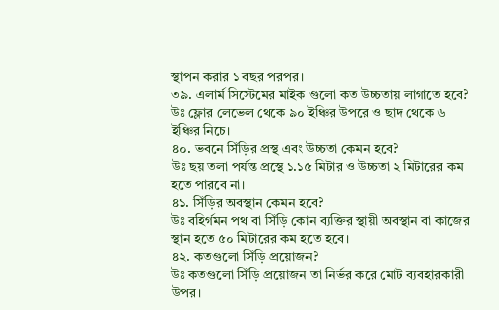স্থাপন করার ১ বছর পরপর।
৩৯. এলার্ম সিস্টেমের মাইক গুলো কত উচ্চতায় লাগাতে হবে?
উঃ ফ্লোর লেভেল থেকে ৯০ ইঞ্চির উপরে ও ছাদ থেকে ৬ ইঞ্চির নিচে।
৪০. ভবনে সিঁড়ির প্রস্থ এবং উচ্চতা কেমন হবে?
উঃ ছয় তলা পর্যন্ত প্রস্থে ১.১৫ মিটার ও উচ্চতা ২ মিটারের কম হতে পারবে না।
৪১. সিঁড়ির অবস্থান কেমন হবে?
উঃ বহির্গমন পথ বা সিঁড়ি কোন ব্যক্তির স্থায়ী অবস্থান বা কাজের স্থান হতে ৫০ মিটারের কম হতে হবে।
৪২. কতগুলো সিঁড়ি প্রয়োজন?
উঃ কতগুলো সিঁড়ি প্রয়োজন তা নির্ভর করে মোট ব্যবহারকারী উপর।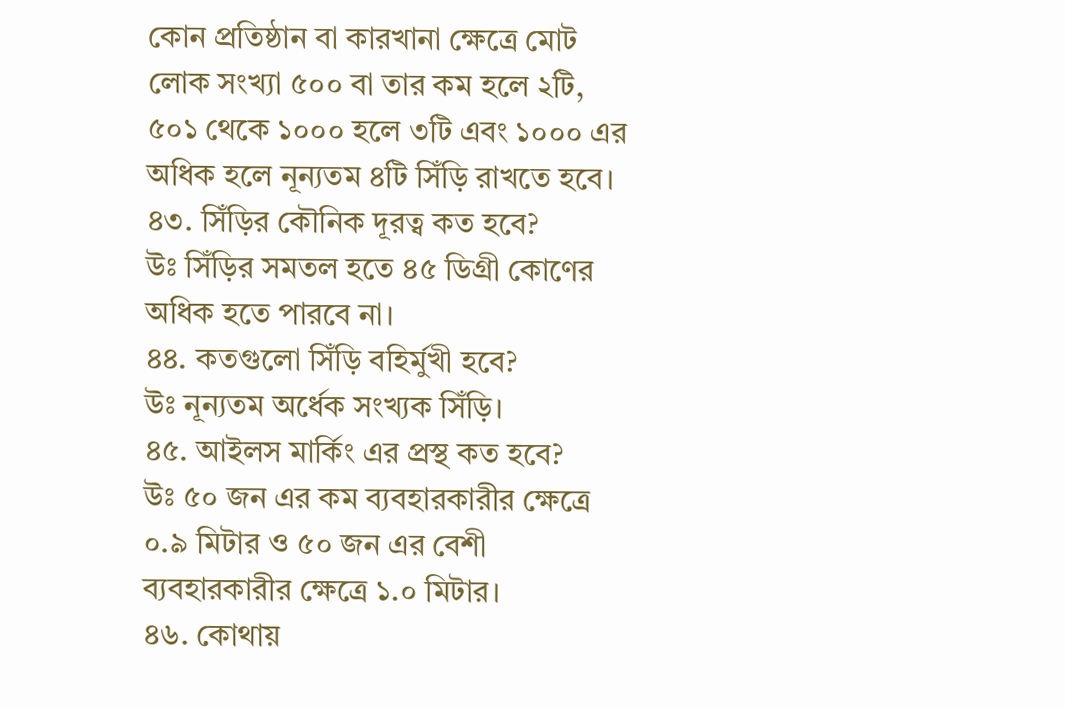কোন প্রতিষ্ঠান বা কারখানা ক্ষেত্রে মোট লোক সংখ্যা ৫০০ বা তার কম হলে ২টি, ৫০১ থেকে ১০০০ হলে ৩টি এবং ১০০০ এর অধিক হলে নূন্যতম ৪টি সিঁড়ি রাখতে হবে।
৪৩. সিঁড়ির কৌনিক দূরত্ব কত হবে?
উঃ সিঁড়ির সমতল হতে ৪৫ ডিগ্রী কোণের অধিক হতে পারবে না।
৪৪. কতগুলো সিঁড়ি বহির্মুখী হবে?
উঃ নূন্যতম অর্ধেক সংখ্যক সিঁড়ি।
৪৫. আইলস মার্কিং এর প্রস্থ কত হবে?
উঃ ৫০ জন এর কম ব্যবহারকারীর ক্ষেত্রে ০.৯ মিটার ও ৫০ জন এর বেশী ব্যবহারকারীর ক্ষেত্রে ১.০ মিটার।
৪৬. কোথায়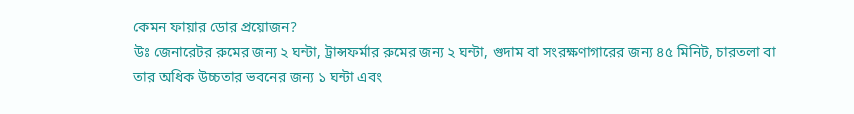কেমন ফায়ার ডোর প্রয়োজন?
উঃ জেনারেটর রুমের জন্য ২ ঘন্টা, ট্রান্সফর্মার রুমের জন্য ২ ঘন্টা, গুদাম বা সংরক্ষণাগারের জন্য ৪৫ মিনিট, চারতলা বা তার অধিক উচ্চতার ভবনের জন্য ১ ঘন্টা এবং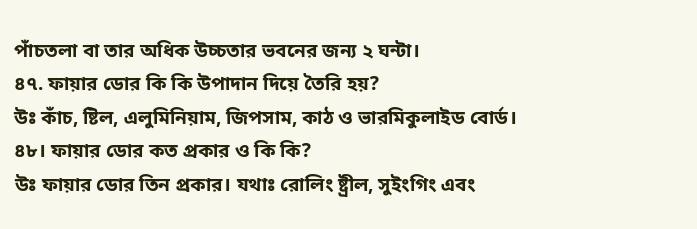পাঁচতলা বা তার অধিক উচ্চতার ভবনের জন্য ২ ঘন্টা।
৪৭. ফায়ার ডোর কি কি উপাদান দিয়ে তৈরি হয়?
উঃ কাঁচ, ষ্টিল, এলুমিনিয়াম, জিপসাম, কাঠ ও ভারমিকুলাইড বোর্ড।
৪৮। ফায়ার ডোর কত প্রকার ও কি কি?
উঃ ফায়ার ডোর তিন প্রকার। যথাঃ রোলিং ষ্ট্রীল, সুইংগিং এবং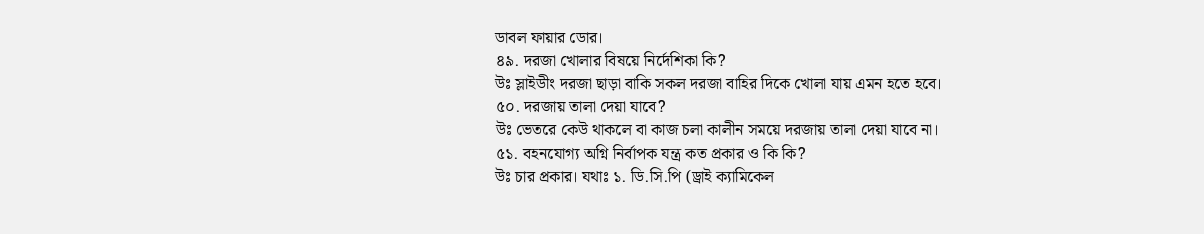ডাবল ফায়ার ডোর।
৪৯. দরজা খোলার বিষয়ে নির্দেশিকা কি?
উঃ স্লাইডীং দরজা ছাড়া বাকি সকল দরজা বাহির দিকে খোলা যায় এমন হতে হবে।
৫০. দরজায় তালা দেয়া যাবে?
উঃ ভেতরে কেউ থাকলে বা কাজ চলা কালীন সময়ে দরজায় তালা দেয়া যাবে না।
৫১. বহনযোগ্য অগ্নি নির্বাপক যন্ত্র কত প্রকার ও কি কি?
উঃ চার প্রকার। যথাঃ ১. ডি.সি.পি (ড্রাই ক্যামিকেল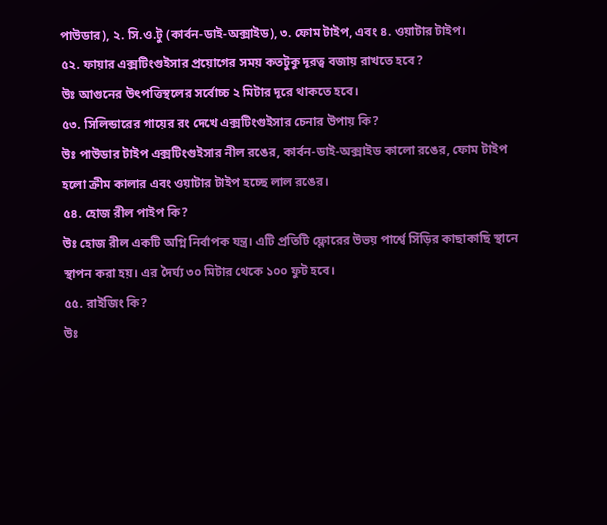পাউডার), ২. সি.ও.টু (কার্বন-ডাই-অক্সাইড), ৩. ফোম টাইপ, এবং ৪. ওয়াটার টাইপ।
৫২. ফায়ার এক্সটিংগুইসার প্রয়োগের সময় কতটুকু দূরত্ব বজায় রাখতে হবে?
উঃ আগুনের উৎপত্তিস্থলের সর্বোচ্চ ২ মিটার দূরে থাকতে হবে।
৫৩. সিলিন্ডারের গায়ের রং দেখে এক্সটিংগুইসার চেনার উপায় কি?
উঃ পাউডার টাইপ এক্সটিংগুইসার নীল রঙের, কার্বন-ডাই-অক্সাইড কালো রঙের, ফোম টাইপ হলো ক্রীম কালার এবং ওয়াটার টাইপ হচ্ছে লাল রঙের।
৫৪. হোজ রীল পাইপ কি?
উঃ হোজ রীল একটি অগ্নি নির্বাপক যন্ত্র। এটি প্রতিটি ফ্লোরের উভয় পার্শ্বে সিঁড়ির কাছাকাছি স্থানে স্থাপন করা হয়। এর দৈর্ঘ্য ৩০ মিটার থেকে ১০০ ফুট হবে।
৫৫. রাইজিং কি?
উঃ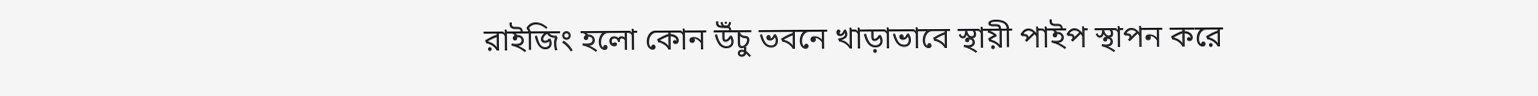রাইজিং হলো কোন উঁচু ভবনে খাড়াভাবে স্থায়ী পাইপ স্থাপন করে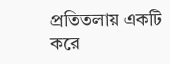প্রতিতলায় একটি করে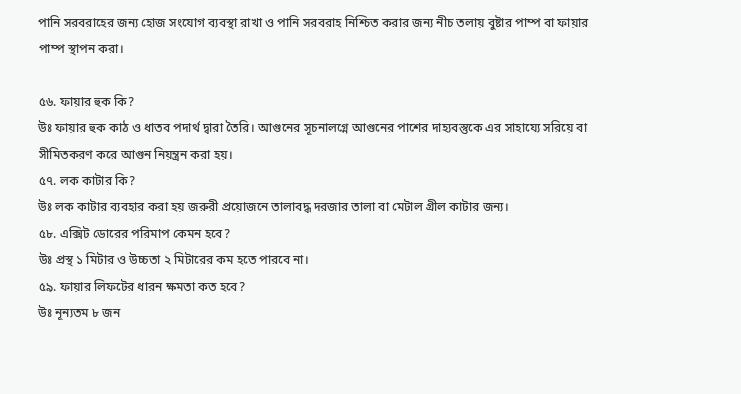পানি সরবরাহের জন্য হোজ সংযোগ ব্যবস্থা রাখা ও পানি সরবরাহ নিশ্চিত করার জন্য নীচ তলায় বুষ্টার পাম্প বা ফায়ার পাম্প স্থাপন করা।

৫৬. ফায়ার হুক কি?
উঃ ফায়ার হুক কাঠ ও ধাতব পদার্থ দ্বারা তৈরি। আগুনের সূচনালগ্নে আগুনের পাশের দাহ্যবস্তুকে এর সাহায্যে সরিয়ে বা সীমিতকরণ করে আগুন নিয়ন্ত্রন করা হয়।
৫৭. লক কাটার কি?
উঃ লক কাটার ব্যবহার করা হয় জরুরী প্রয়োজনে তালাবদ্ধ দরজার তালা বা মেটাল গ্রীল কাটার জন্য।
৫৮. এক্সিট ডোরের পরিমাপ কেমন হবে?
উঃ প্রস্থ ১ মিটার ও উচ্চতা ২ মিটারের কম হতে পারবে না।
৫৯. ফায়ার লিফটের ধারন ক্ষমতা কত হবে?
উঃ নূন্যতম ৮ জন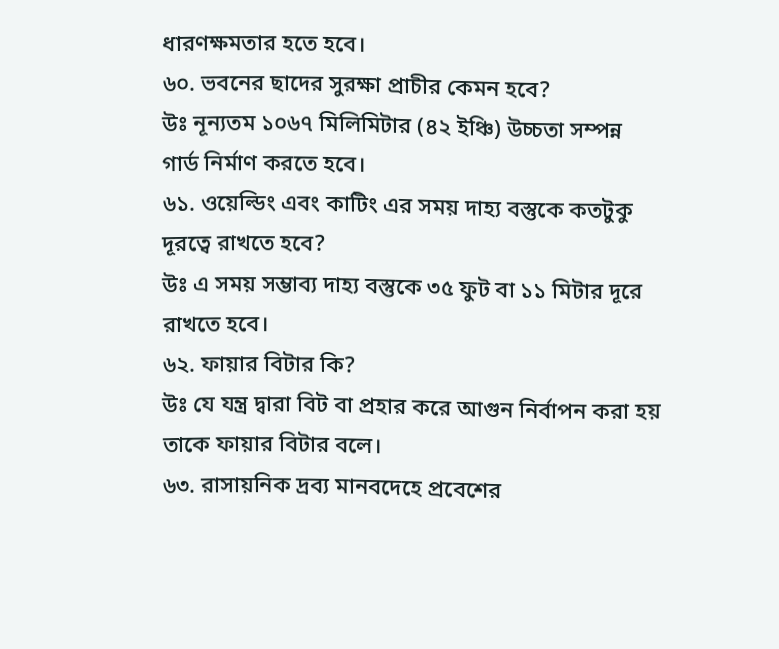ধারণক্ষমতার হতে হবে।
৬০. ভবনের ছাদের সুরক্ষা প্রাচীর কেমন হবে?
উঃ নূন্যতম ১০৬৭ মিলিমিটার (৪২ ইঞ্চি) উচ্চতা সম্পন্ন গার্ড নির্মাণ করতে হবে।
৬১. ওয়েল্ডিং এবং কাটিং এর সময় দাহ্য বস্তুকে কতটুকু দূরত্বে রাখতে হবে?
উঃ এ সময় সম্ভাব্য দাহ্য বস্তুকে ৩৫ ফুট বা ১১ মিটার দূরে রাখতে হবে।
৬২. ফায়ার বিটার কি?
উঃ যে যন্ত্র দ্বারা বিট বা প্রহার করে আগুন নির্বাপন করা হয় তাকে ফায়ার বিটার বলে।
৬৩. রাসায়নিক দ্রব্য মানবদেহে প্রবেশের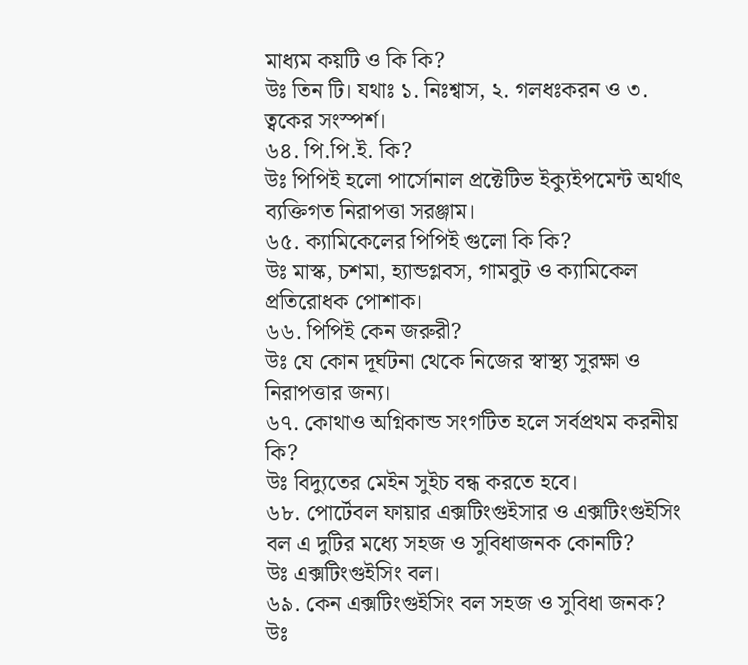মাধ্যম কয়টি ও কি কি?
উঃ তিন টি। যথাঃ ১. নিঃশ্বাস, ২. গলধঃকরন ও ৩. ত্বকের সংস্পর্শ।
৬৪. পি.পি.ই. কি?
উঃ পিপিই হলো পার্সোনাল প্রক্টেটিভ ইক্যুইপমেন্ট অর্থাৎ ব্যক্তিগত নিরাপত্তা সরঞ্জাম।
৬৫. ক্যামিকেলের পিপিই গুলো কি কি?
উঃ মাস্ক, চশমা, হ্যান্ডগ্লবস, গামবুট ও ক্যামিকেল প্রতিরোধক পোশাক।
৬৬. পিপিই কেন জরুরী?
উঃ যে কোন দূর্ঘটনা থেকে নিজের স্বাস্থ্য সুরক্ষা ও নিরাপত্তার জন্য।
৬৭. কোথাও অগ্নিকান্ড সংগটিত হলে সর্বপ্রথম করনীয় কি?
উঃ বিদ্যুতের মেইন সুইচ বন্ধ করতে হবে।
৬৮. পোর্টেবল ফায়ার এক্সটিংগুইসার ও এক্সটিংগুইসিং বল এ দুটির মধ্যে সহজ ও সুবিধাজনক কোনটি?
উঃ এক্সটিংগুইসিং বল।
৬৯. কেন এক্সটিংগুইসিং বল সহজ ও সুবিধা জনক?
উঃ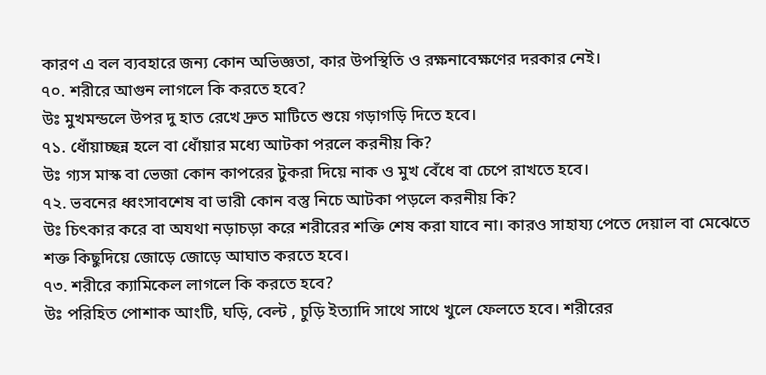কারণ এ বল ব্যবহারে জন্য কোন অভিজ্ঞতা, কার উপস্থিতি ও রক্ষনাবেক্ষণের দরকার নেই।
৭০. শরীরে আগুন লাগলে কি করতে হবে?
উঃ মুখমন্ডলে উপর দু হাত রেখে দ্রুত মাটিতে শুয়ে গড়াগড়ি দিতে হবে।
৭১. ধোঁয়াচ্ছন্ন হলে বা ধোঁয়ার মধ্যে আটকা পরলে করনীয় কি?
উঃ গ্যস মাস্ক বা ভেজা কোন কাপরের টুকরা দিয়ে নাক ও মুখ বেঁধে বা চেপে রাখতে হবে।
৭২. ভবনের ধ্বংসাবশেষ বা ভারী কোন বস্তু নিচে আটকা পড়লে করনীয় কি?
উঃ চিৎকার করে বা অযথা নড়াচড়া করে শরীরের শক্তি শেষ করা যাবে না। কারও সাহায্য পেতে দেয়াল বা মেঝেতে শক্ত কিছুদিয়ে জোড়ে জোড়ে আঘাত করতে হবে।
৭৩. শরীরে ক্যামিকেল লাগলে কি করতে হবে?
উঃ পরিহিত পোশাক আংটি, ঘড়ি, বেল্ট , চুড়ি ইত্যাদি সাথে সাথে খুলে ফেলতে হবে। শরীরের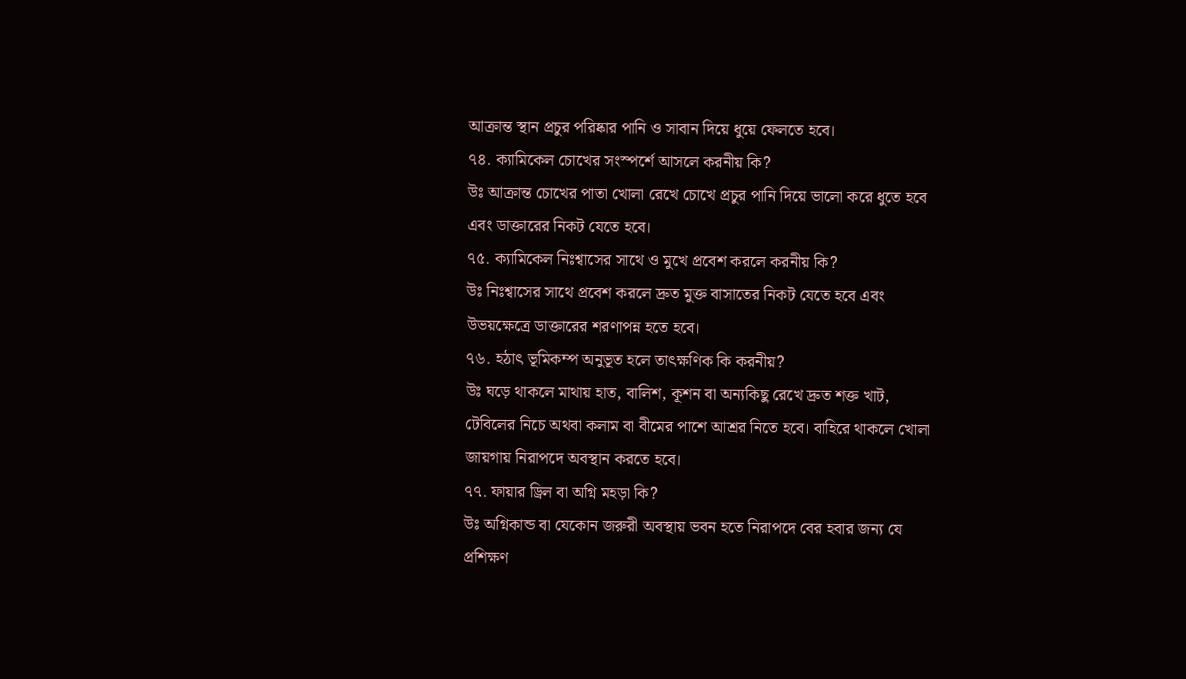আক্রান্ত স্থান প্রচুর পরিষ্কার পানি ও সাবান দিয়ে ধুয়ে ফেলতে হবে।
৭৪. ক্যামিকেল চোখের সংস্পর্শে আসলে করনীয় কি?
উঃ আক্রান্ত চোখের পাতা খোলা রেখে চোখে প্রচুর পানি দিয়ে ভালো করে ধুতে হবে এবং ডাক্তারের নিকট যেতে হবে।
৭৫. ক্যামিকেল নিঃশ্বাসের সাথে ও মুখে প্রবেশ করলে করনীয় কি?
উঃ নিঃশ্বাসের সাথে প্রবেশ করলে দ্রুত মুক্ত বাসাতের নিকট যেতে হবে এবং উভয়ক্ষেত্রে ডাক্তারের শরণাপন্ন হতে হবে।
৭৬. হঠাৎ ভূমিকম্প অনুভূত হলে তাৎক্ষণিক কি করনীয়?
উঃ ঘড়ে থাকলে মাথায় হাত, বালিশ, কূশন বা অন্যকিছু রেখে দ্রুত শক্ত খাট, টেবিলের নিচে অথবা কলাম বা বীমের পাশে আশ্রর নিতে হবে। বাহিরে থাকলে খোলা জায়গায় নিরাপদে অবস্থান করতে হবে।
৭৭. ফায়ার ড্রিল বা অগ্নি মহড়া কি?
উঃ অগ্নিকান্ড বা যেকোন জরুরী অবস্থায় ভবন হতে নিরাপদে বের হবার জন্য যে প্রশিক্ষণ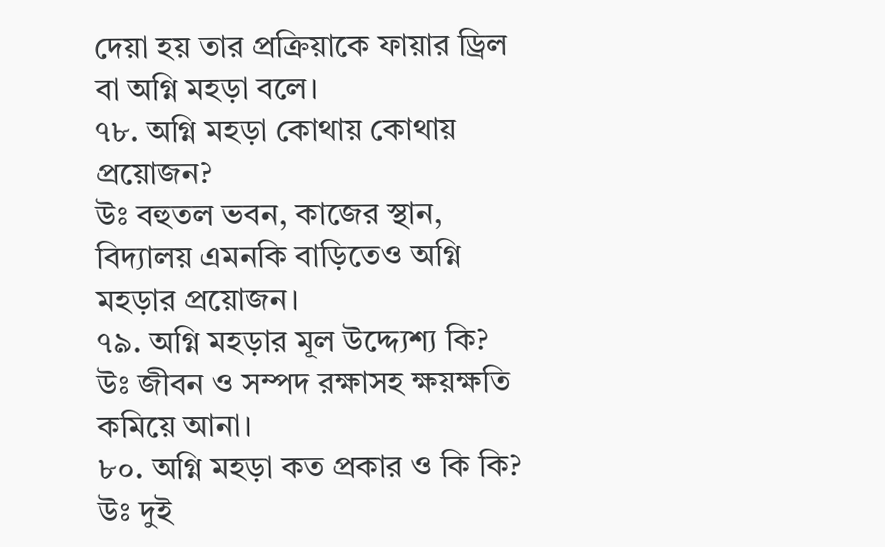দেয়া হয় তার প্রক্রিয়াকে ফায়ার ড্রিল বা অগ্নি মহড়া বলে।
৭৮. অগ্নি মহড়া কোথায় কোথায় প্রয়োজন?
উঃ বহুতল ভবন, কাজের স্থান, বিদ্যালয় এমনকি বাড়িতেও অগ্নি মহড়ার প্রয়োজন।
৭৯. অগ্নি মহড়ার মূল উদ্দ্যেশ্য কি?
উঃ জীবন ও সম্পদ রক্ষাসহ ক্ষয়ক্ষতি কমিয়ে আনা।
৮০. অগ্নি মহড়া কত প্রকার ও কি কি?
উঃ দুই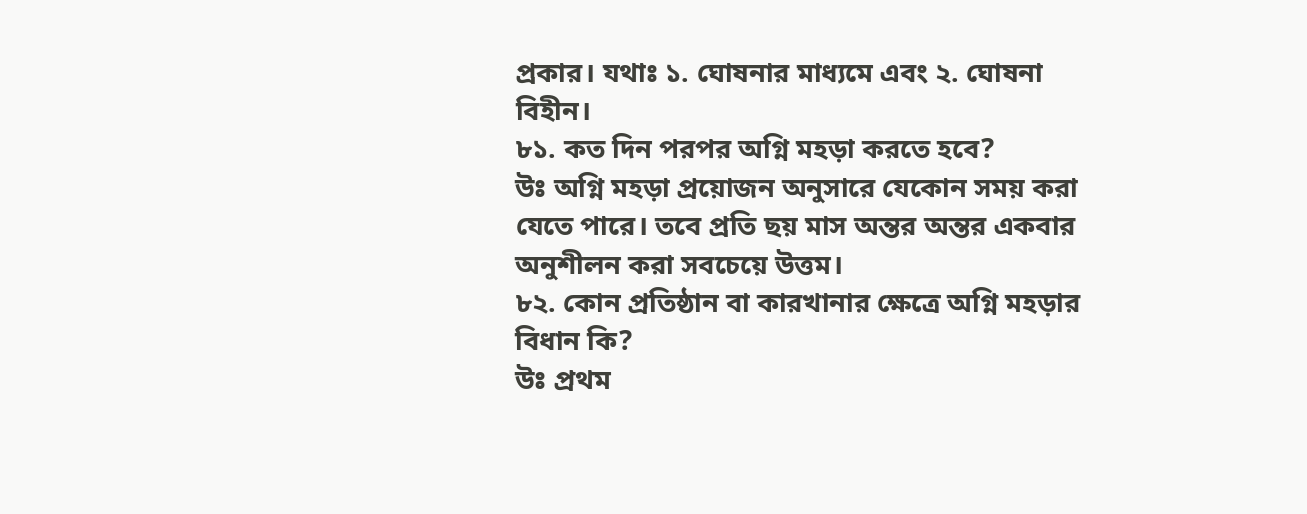প্রকার। যথাঃ ১. ঘোষনার মাধ্যমে এবং ২. ঘোষনা বিহীন।
৮১. কত দিন পরপর অগ্নি মহড়া করতে হবে?
উঃ অগ্নি মহড়া প্রয়োজন অনুসারে যেকোন সময় করা যেতে পারে। তবে প্রতি ছয় মাস অন্তর অন্তর একবার অনুশীলন করা সবচেয়ে উত্তম।
৮২. কোন প্রতিষ্ঠান বা কারখানার ক্ষেত্রে অগ্নি মহড়ার বিধান কি?
উঃ প্রথম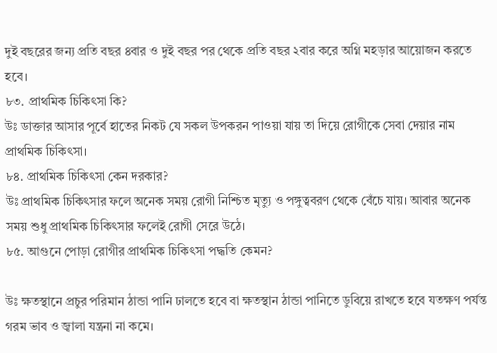দুই বছরের জন্য প্রতি বছর ৪বার ও দুই বছর পর থেকে প্রতি বছর ২বার করে অগ্নি মহড়ার আয়োজন করতে হবে।
৮৩. প্রাথমিক চিকিৎসা কি?
উঃ ডাক্তার আসার পূর্বে হাতের নিকট যে সকল উপকরন পাওয়া যায় তা দিয়ে রোগীকে সেবা দেয়ার নাম প্রাথমিক চিকিৎসা।
৮৪. প্রাথমিক চিকিৎসা কেন দরকার?
উঃ প্রাথমিক চিকিৎসার ফলে অনেক সময় রোগী নিশ্চিত মৃত্যু ও পঙ্গুত্ববরণ থেকে বেঁচে যায়। আবার অনেক সময় শুধু প্রাথমিক চিকিৎসার ফলেই রোগী সেরে উঠে।
৮৫. আগুনে পোড়া রোগীর প্রাথমিক চিকিৎসা পদ্ধতি কেমন?

উঃ ক্ষতস্থানে প্রচুর পরিমান ঠান্ডা পানি ঢালতে হবে বা ক্ষতস্থান ঠান্ডা পানিতে ডুবিয়ে রাখতে হবে যতক্ষণ পর্যন্ত গরম ভাব ও জ্বালা যন্ত্রনা না কমে।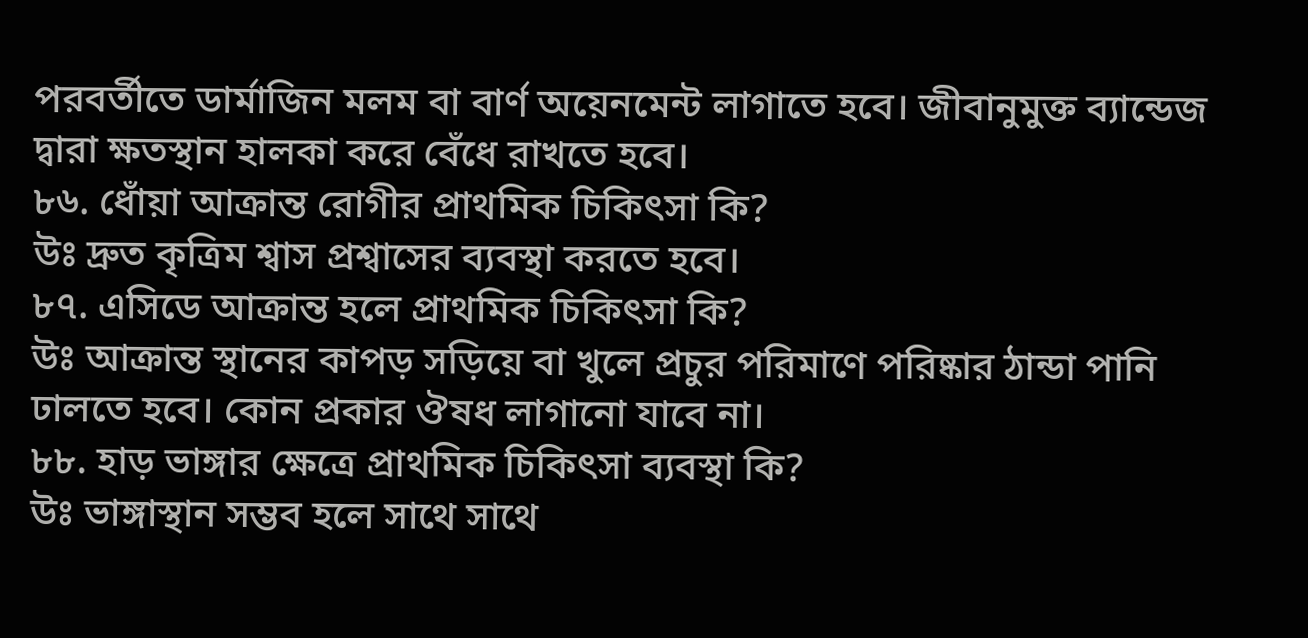পরবর্তীতে ডার্মাজিন মলম বা বার্ণ অয়েনমেন্ট লাগাতে হবে। জীবানুমুক্ত ব্যান্ডেজ দ্বারা ক্ষতস্থান হালকা করে বেঁধে রাখতে হবে।
৮৬. ধোঁয়া আক্রান্ত রোগীর প্রাথমিক চিকিৎসা কি?
উঃ দ্রুত কৃত্রিম শ্বাস প্রশ্বাসের ব্যবস্থা করতে হবে।
৮৭. এসিডে আক্রান্ত হলে প্রাথমিক চিকিৎসা কি?
উঃ আক্রান্ত স্থানের কাপড় সড়িয়ে বা খুলে প্রচুর পরিমাণে পরিষ্কার ঠান্ডা পানি ঢালতে হবে। কোন প্রকার ঔষধ লাগানো যাবে না।
৮৮. হাড় ভাঙ্গার ক্ষেত্রে প্রাথমিক চিকিৎসা ব্যবস্থা কি?
উঃ ভাঙ্গাস্থান সম্ভব হলে সাথে সাথে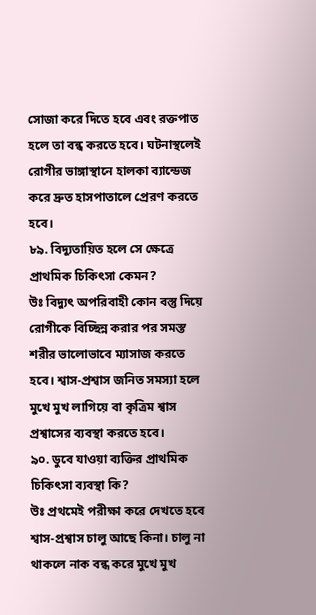সোজা করে দিতে হবে এবং রক্তপাত হলে তা বন্ধ করতে হবে। ঘটনাস্থলেই রোগীর ভাঙ্গাস্থানে হালকা ব্যান্ডেজ করে দ্রুত হাসপাতালে প্রেরণ করতে হবে।
৮৯. বিদ্যুতায়িত হলে সে ক্ষেত্রে প্রাথমিক চিকিৎসা কেমন?
উঃ বিদ্যুৎ অপরিবাহী কোন বস্তু দিয়ে রোগীকে বিচ্ছিন্ন করার পর সমস্ত শরীর ভালোভাবে ম্যাসাজ করতে হবে। শ্বাস-প্রশ্বাস জনিত সমস্যা হলে মুখে মুখ লাগিয়ে বা কৃত্রিম শ্বাস প্রশ্বাসের ব্যবস্থা করতে হবে।
৯০. ডুবে যাওয়া ব্যক্তির প্রাথমিক চিকিৎসা ব্যবস্থা কি?
উঃ প্রথমেই পরীক্ষা করে দেখতে হবে শ্বাস-প্রশ্বাস চালু আছে কিনা। চালু না থাকলে নাক বন্ধ করে মুখে মুখ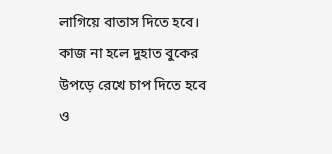লাগিয়ে বাতাস দিতে হবে। কাজ না হলে দুহাত বুকের উপড়ে রেখে চাপ দিতে হবে ও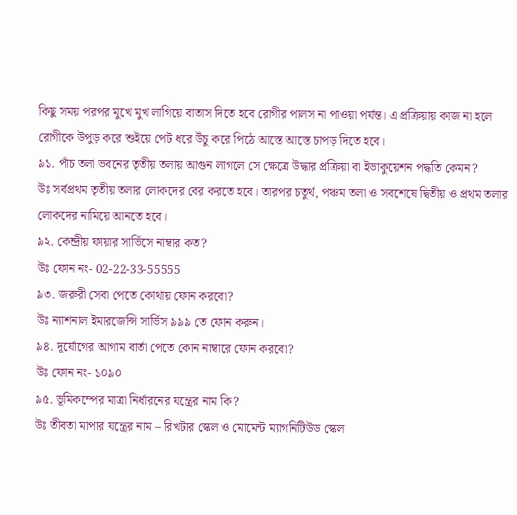কিছু সময় পরপর মুখে মুখ লাগিয়ে বাতাস দিতে হবে রোগীর পালস না পাওয়া পর্যন্ত। এ প্রক্রিয়ায় কাজ না হলে রোগীকে উপুড় করে শুইয়ে পেট ধরে উঁচু করে পিঠে আস্তে আস্তে চাপড় দিতে হবে।
৯১. পাঁচ তলা ভবনের তৃতীয় তলায় আগুন লাগলে সে ক্ষেত্রে উদ্ধার প্রক্রিয়া বা ইভাকুয়েশন পদ্ধতি কেমন?
উঃ সর্বপ্রথম তৃতীয় তলার লোকদের বের করতে হবে। তারপর চতুর্থ, পঞ্চম তলা ও সবশেষে দ্বিতীয় ও প্রথম তলার লোকদের নামিয়ে আনতে হবে।
৯২. কেন্দ্রীয় ফায়ার সার্ভিসে নাম্বার কত?
উঃ ফোন নং- 02-22-33-55555
৯৩. জরুরী সেবা পেতে কোথায় ফোন করবো?
উঃ ন্যাশনাল ইমারজেন্সি সার্ভিস ৯৯৯ তে ফোন করুন।
৯৪. দূর্যোগের আগাম বার্তা পেতে কোন নাম্বারে ফোন করবো?
উঃ ফোন নং- ১০৯০
৯৫. ভূমিকম্পের মাত্রা নির্ধারনের যন্ত্রের নাম কি?
উঃ তীবতা মাপার যন্ত্রের নাম – রিখটার স্কেল ও মোমেন্ট ম্যাগনিটিউড স্কেল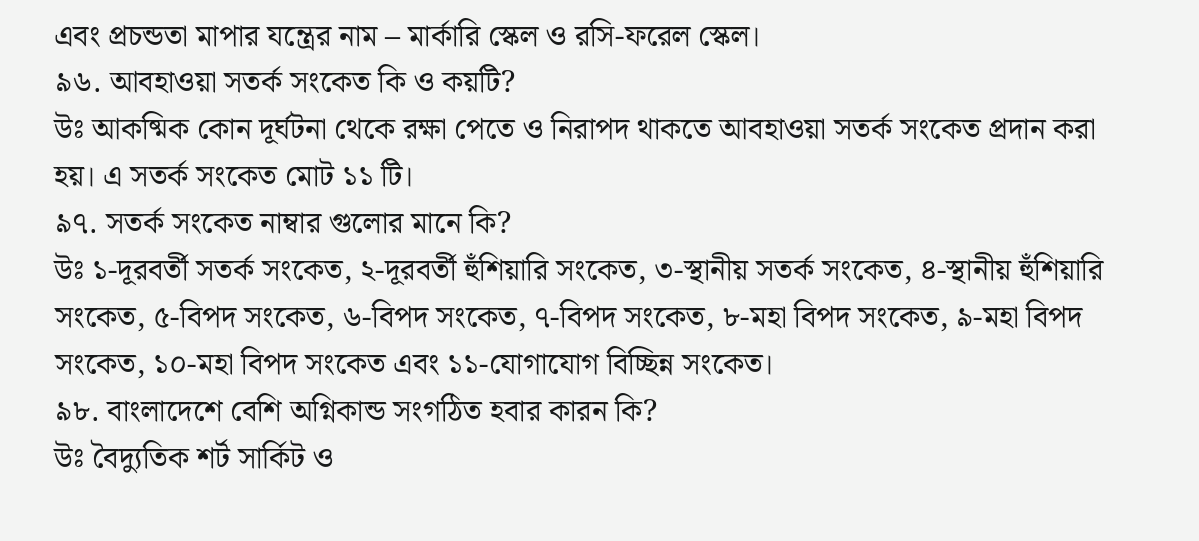এবং প্রচন্ডতা মাপার যন্ত্রের নাম – মার্কারি স্কেল ও রসি-ফরেল স্কেল।
৯৬. আবহাওয়া সতর্ক সংকেত কি ও কয়টি?
উঃ আকষ্মিক কোন দূর্ঘটনা থেকে রক্ষা পেতে ও নিরাপদ থাকতে আবহাওয়া সতর্ক সংকেত প্রদান করা হয়। এ সতর্ক সংকেত মোট ১১ টি।
৯৭. সতর্ক সংকেত নাম্বার গুলোর মানে কি?
উঃ ১-দূরবর্তী সতর্ক সংকেত, ২-দূরবর্তী হুঁশিয়ারি সংকেত, ৩-স্থানীয় সতর্ক সংকেত, ৪-স্থানীয় হুঁশিয়ারি সংকেত, ৫-বিপদ সংকেত, ৬-বিপদ সংকেত, ৭-বিপদ সংকেত, ৮-মহা বিপদ সংকেত, ৯-মহা বিপদ সংকেত, ১০-মহা বিপদ সংকেত এবং ১১-যোগাযোগ বিচ্ছিন্ন সংকেত।
৯৮. বাংলাদেশে বেশি অগ্নিকান্ড সংগঠিত হবার কারন কি?
উঃ বৈদ্যুতিক শর্ট সার্কিট ও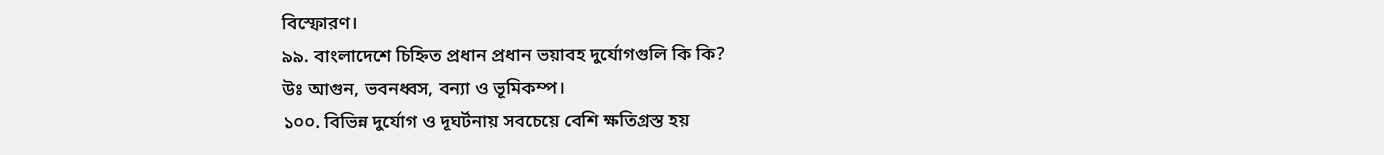বিস্ফোরণ।
৯৯. বাংলাদেশে চিহ্নিত প্রধান প্রধান ভয়াবহ দুর্যোগগুলি কি কি?
উঃ আগুন, ভবনধ্বস, বন্যা ও ভূমিকম্প।
১০০. বিভিন্ন দুর্যোগ ও দূঘর্টনায় সবচেয়ে বেশি ক্ষতিগ্রস্ত হয়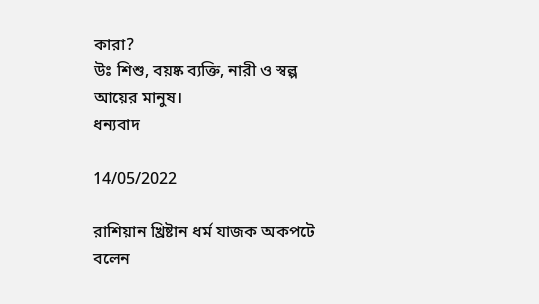কারা?
উঃ শিশু, বয়ষ্ক ব্যক্তি, নারী ও স্বল্প আয়ের মানুষ।
ধন্যবাদ

14/05/2022

রাশিয়ান খ্রিষ্টান ধর্ম যাজক অকপটে বলেন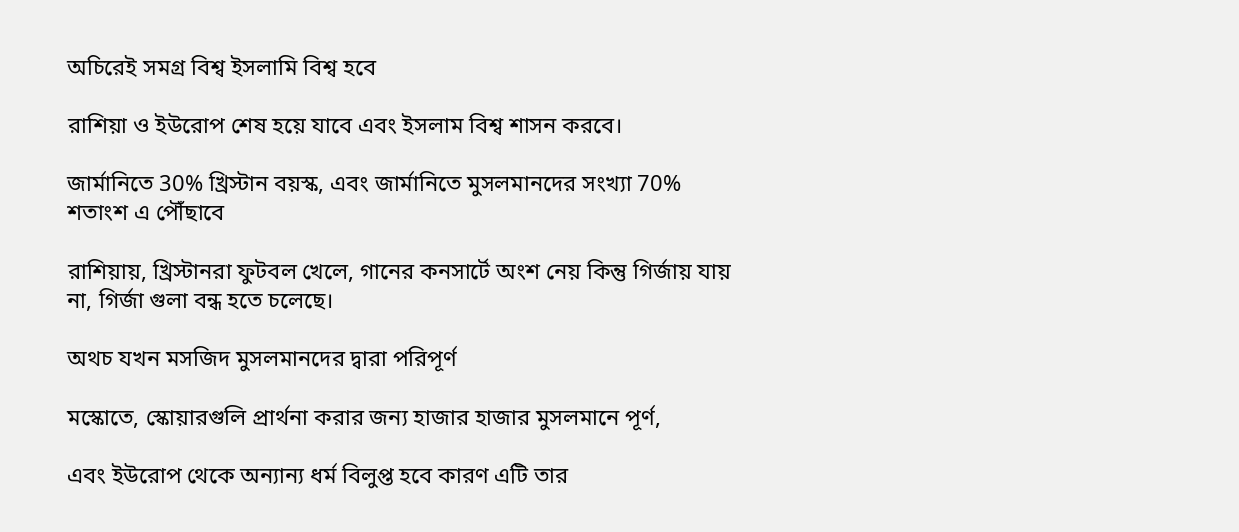অচিরেই সমগ্র বিশ্ব ইসলামি বিশ্ব হবে

রাশিয়া ও ইউরোপ শেষ হয়ে যাবে এবং ইসলাম বিশ্ব শাসন করবে।

জার্মানিতে 30% খ্রিস্টান বয়স্ক, এবং জার্মানিতে মুসলমানদের সংখ্যা 70% শতাংশ এ পৌঁছাবে

রাশিয়ায়, খ্রিস্টানরা ফুটবল খেলে, গানের কনসার্টে অংশ নেয় কিন্তু গির্জায় যায় না, গির্জা গুলা বন্ধ হতে চলেছে।

অথচ যখন মসজিদ মুসলমানদের দ্বারা পরিপূর্ণ

মস্কোতে, স্কোয়ারগুলি প্রার্থনা করার জন্য হাজার হাজার মুসলমানে পূর্ণ,

এবং ইউরোপ থেকে অন্যান্য ধর্ম বিলুপ্ত হবে কারণ এটি তার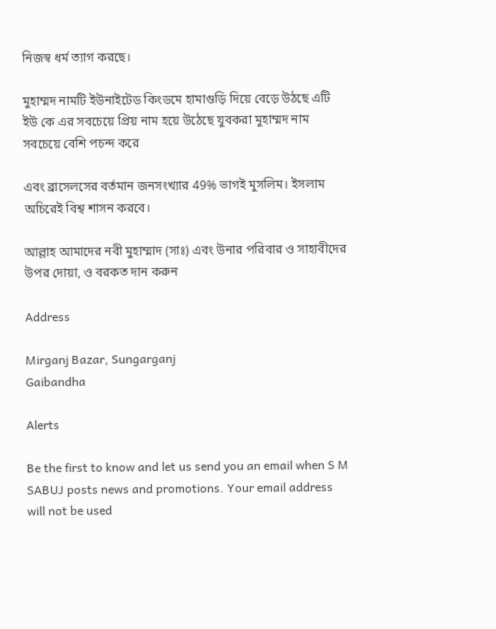নিজস্ব ধর্ম ত্যাগ করছে।

মুহাম্মদ নামটি ইউনাইটেড কিংডমে হামাগুড়ি দিয়ে বেড়ে উঠছে এটি ইউ কে এর সবচেয়ে প্রিয় নাম হয়ে উঠেছে যুবকরা মুহাম্মদ নাম সবচেয়ে বেশি পচন্দ করে

এবং ব্রাসেলসের বর্তমান জনসংখ্যার 49% ভাগই মুসলিম। ইসলাম অচিরেই বিশ্ব শাসন করবে।

আল্লাহ আমাদের নবী মুহাম্মাদ (সাঃ) এবং উনার পরিবার ও সাহাবীদের উপর দোয়া, ও বরকত দান করুন

Address

Mirganj Bazar, Sungarganj
Gaibandha

Alerts

Be the first to know and let us send you an email when S M SABUJ posts news and promotions. Your email address will not be used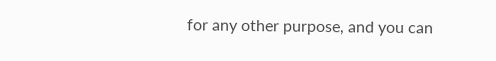for any other purpose, and you can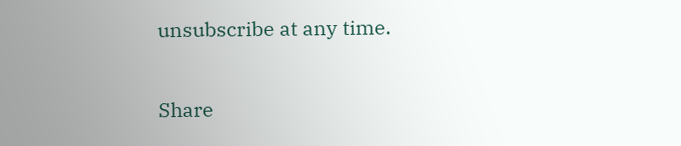unsubscribe at any time.

Share